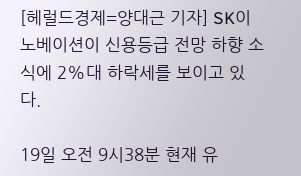[헤럴드경제=양대근 기자] SK이노베이션이 신용등급 전망 하향 소식에 2%대 하락세를 보이고 있다.

19일 오전 9시38분 현재 유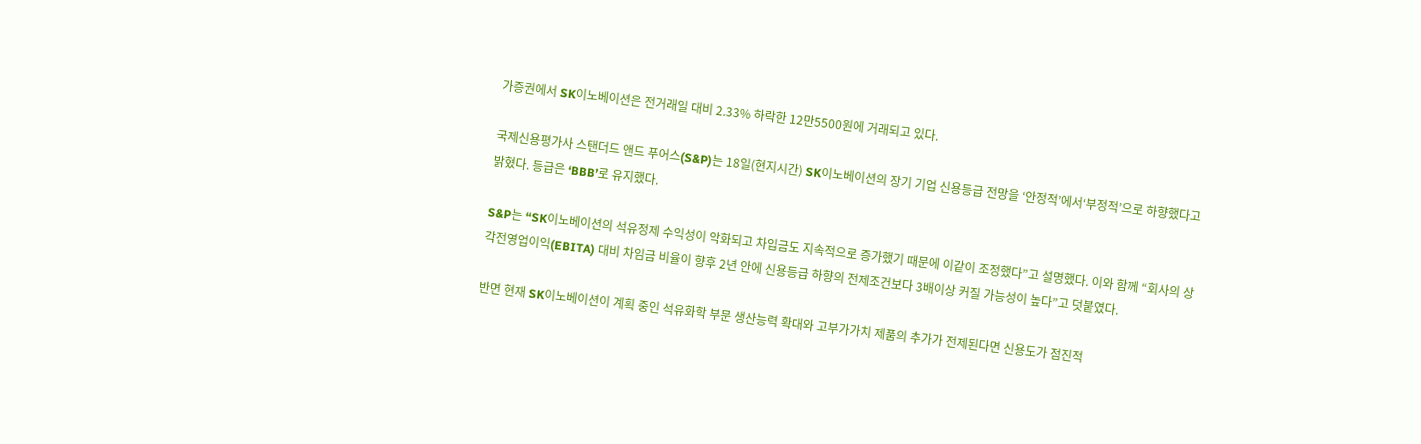가증권에서 SK이노베이션은 전거래일 대비 2.33% 하락한 12만5500원에 거래되고 있다.

국제신용평가사 스탠더드 앤드 푸어스(S&P)는 18일(현지시간) SK이노베이션의 장기 기업 신용등급 전망을 ‘안정적’에서‘부정적’으로 하향했다고 밝혔다. 등급은 ‘BBB’로 유지했다.

S&P는 “SK이노베이션의 석유정제 수익성이 악화되고 차입금도 지속적으로 증가했기 때문에 이같이 조정했다”고 설명했다. 이와 함께 “회사의 상각전영업이익(EBITA) 대비 차임금 비율이 향후 2년 안에 신용등급 하향의 전제조건보다 3배이상 커질 가능성이 높다”고 덧붙였다.

반면 현재 SK이노베이션이 계획 중인 석유화학 부문 생산능력 확대와 고부가가치 제품의 추가가 전제된다면 신용도가 점진적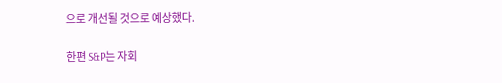으로 개선될 것으로 예상했다.

한편 S&P는 자회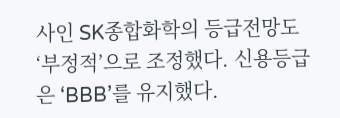사인 SK종합화학의 등급전망도 ‘부정적’으로 조정했다. 신용등급은 ‘BBB’를 유지했다.